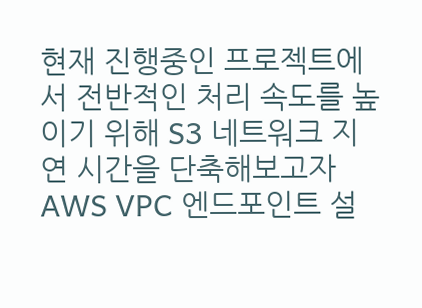현재 진행중인 프로젝트에서 전반적인 처리 속도를 높이기 위해 S3 네트워크 지연 시간을 단축해보고자 AWS VPC 엔드포인트 설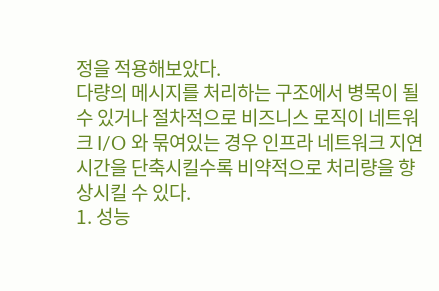정을 적용해보았다.
다량의 메시지를 처리하는 구조에서 병목이 될 수 있거나 절차적으로 비즈니스 로직이 네트워크 I/O 와 묶여있는 경우 인프라 네트워크 지연 시간을 단축시킬수록 비약적으로 처리량을 향상시킬 수 있다.
1. 성능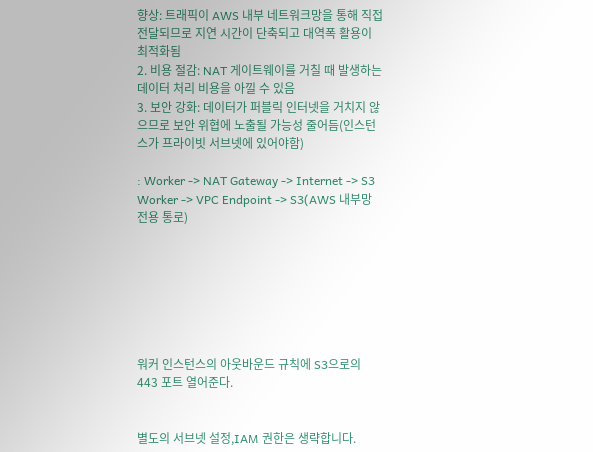향상: 트래픽이 AWS 내부 네트워크망을 통해 직접 전달되므로 지연 시간이 단축되고 대역폭 활용이 최적화됨
2. 비용 절감: NAT 게이트웨이를 거칠 때 발생하는 데이터 처리 비용을 아낄 수 있음
3. 보안 강화: 데이터가 퍼블릭 인터넷을 거치지 않으므로 보안 위협에 노출될 가능성 줄어듬(인스턴스가 프라이빗 서브넷에 있어야함)

: Worker -> NAT Gateway -> Internet -> S3
Worker -> VPC Endpoint -> S3(AWS 내부망 전용 통로)







워커 인스턴스의 아웃바운드 규칙에 S3으로의 443 포트 열어준다.


별도의 서브넷 설정,IAM 권한은 생략합니다.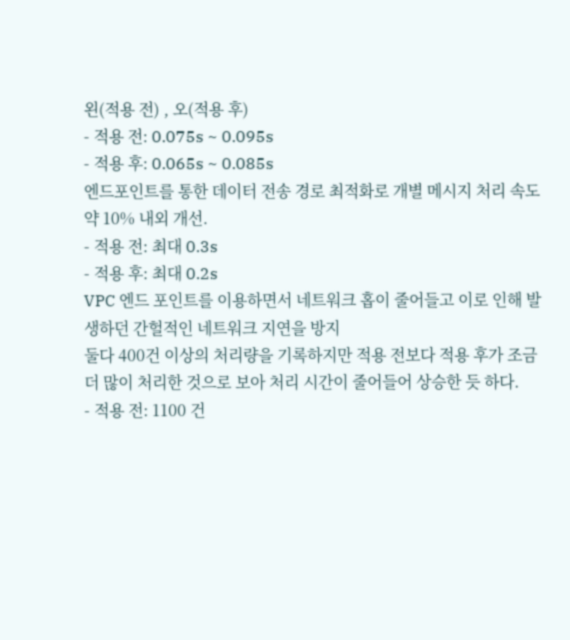왼(적용 전) , 오(적용 후)
- 적용 전: 0.075s ~ 0.095s
- 적용 후: 0.065s ~ 0.085s
엔드포인트를 통한 데이터 전송 경로 최적화로 개별 메시지 처리 속도 약 10% 내외 개선.
- 적용 전: 최대 0.3s
- 적용 후: 최대 0.2s
VPC 엔드 포인트를 이용하면서 네트워크 홉이 줄어들고 이로 인해 발생하던 간헐적인 네트워크 지연을 방지
둘다 400건 이상의 처리량을 기록하지만 적용 전보다 적용 후가 조금 더 많이 처리한 것으로 보아 처리 시간이 줄어들어 상승한 듯 하다.
- 적용 전: 1100 건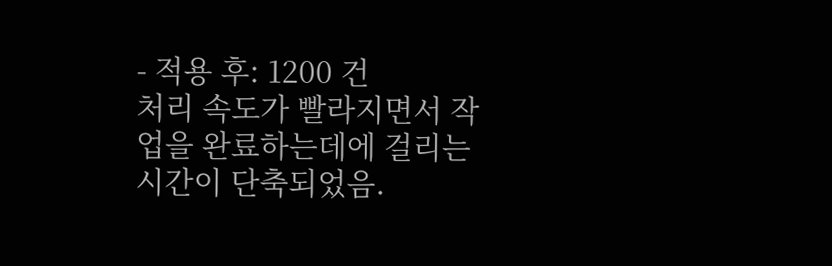- 적용 후: 1200 건
처리 속도가 빨라지면서 작업을 완료하는데에 걸리는 시간이 단축되었음.